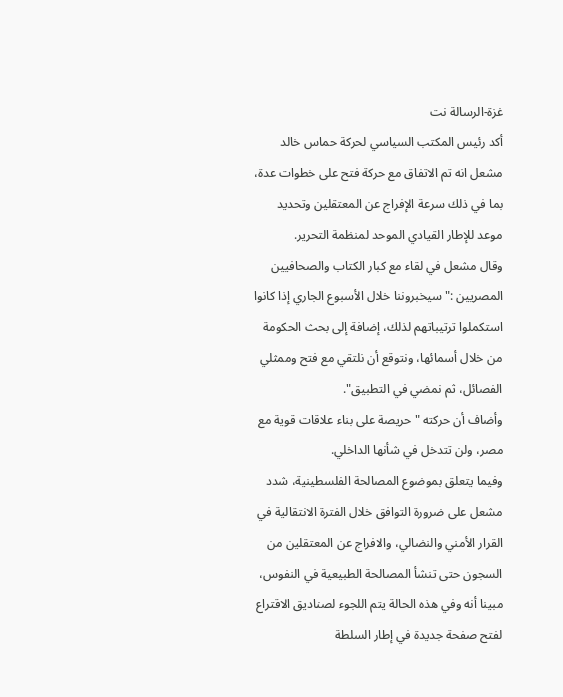غزة-الرسالة نت
أكد رئيس المكتب السياسي لحركة حماس خالد مشعل انه تم الاتفاق مع حركة فتح على خطوات عدة، بما في ذلك سرعة الإفراج عن المعتقلين وتحديد موعد للإطار القيادي الموحد لمنظمة التحرير.
وقال مشعل في لقاء مع كبار الكتاب والصحافيين المصريين :"سيخبروننا خلال الأسبوع الجاري إذا كانوا استكملوا ترتيباتهم لذلك، إضافة إلى بحث الحكومة من خلال أسمائها، ونتوقع أن نلتقي مع فتح وممثلي الفصائل، ثم نمضي في التطبيق".
وأضاف أن حركته "حريصة على بناء علاقات قوية مع مصر، ولن تتدخل في شأنها الداخلي.
وفيما يتعلق بموضوع المصالحة الفلسطينية، شدد مشعل على ضرورة التوافق خلال الفترة الانتقالية في القرار الأمني والنضالي، والافراج عن المعتقلين من السجون حتى تنشأ المصالحة الطبيعية في النفوس، مبينا أنه وفي هذه الحالة يتم اللجوء لصناديق الاقتراع لفتح صفحة جديدة في إطار السلطة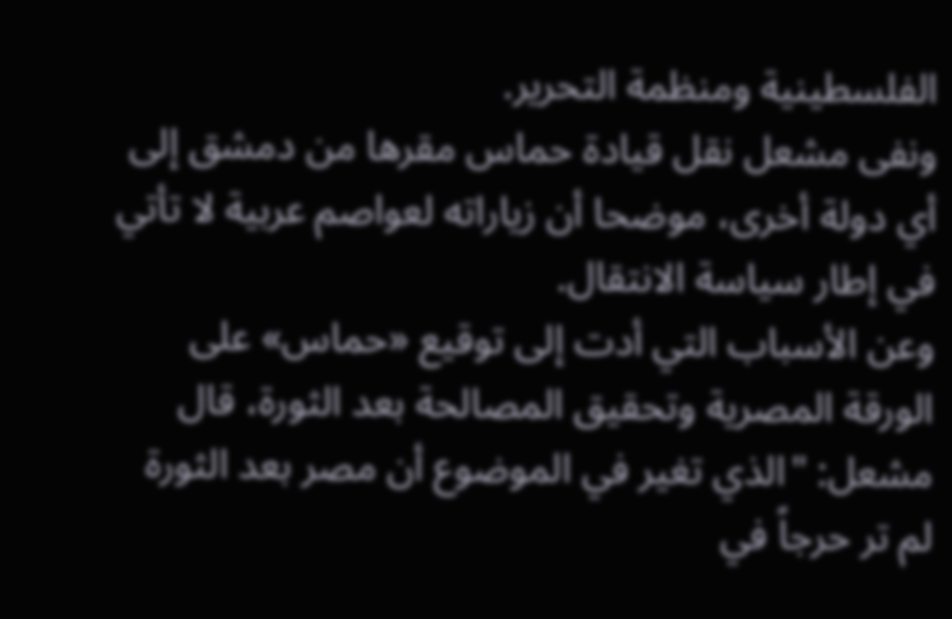الفلسطينية ومنظمة التحرير.
ونفى مشعل نقل قيادة حماس مقرها من دمشق إلى أي دولة أخرى، موضحا أن زياراته لعواصم عربية لا تأتي في إطار سياسة الانتقال.
وعن الأسباب التي أدت إلى توقيع «حماس» على الورقة المصرية وتحقيق المصالحة بعد الثورة، قال مشعل: "الذي تغير في الموضوع أن مصر بعد الثورة لم تر حرجاً في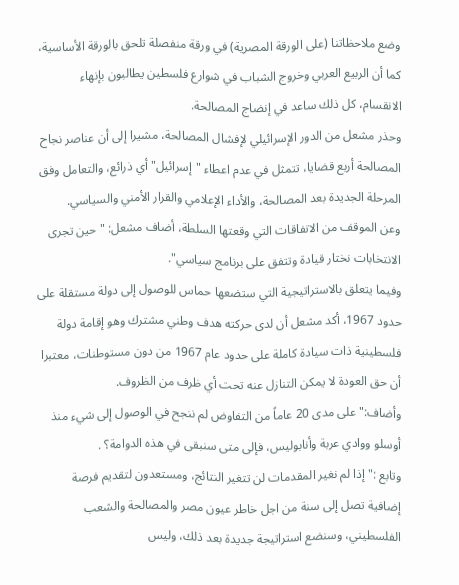وضع ملاحظاتنا (على الورقة المصرية) في ورقة منفصلة تلحق بالورقة الأساسية، كما أن الربيع العربي وخروج الشباب في شوارع فلسطين يطالبون بإنهاء الانقسام، كل ذلك ساعد في إنضاج المصالحة.
وحذر مشعل من الدور الإسرائيلي لإفشال المصالحة، مشيرا إلى أن عناصر نجاح المصالحة أربع قضايا، تتمثل في عدم اعطاء "إسرائيل" أي ذرائع، والتعامل وفق المرحلة الجديدة بعد المصالحة، والأداء الإعلامي والقرار الأمني والسياسي.
وعن الموقف من الاتفاقات التي وقعتها السلطة، أضاف مشعل: "حين تجرى الانتخابات نختار قيادة وتتفق على برنامج سياسي".
وفيما يتعلق بالاستراتيجية التي ستضعها حماس للوصول إلى دولة مستقلة على حدود 1967، أكد مشعل أن لدى حركته هدف وطني مشترك وهو إقامة دولة فلسطينية ذات سيادة كاملة على حدود عام 1967 من دون مستوطنات، معتبرا أن حق العودة لا يمكن التنازل عنه تحت أي ظرف من الظروف.
وأضاف:" على مدى 20 عاماً من التفاوض لم ننجح في الوصول إلى شيء منذ أوسلو ووادي عربة وأنابوليس، فإلى متى سنبقى في هذه الدوامة؟ .
وتابع :" إذا لم نغير المقدمات لن تتغير النتائج، ومستعدون لتقديم فرصة إضافية تصل إلى سنة من اجل خاطر عيون مصر والمصالحة والشعب الفلسطيني، وسنضع استراتيجة جديدة بعد ذلك، وليس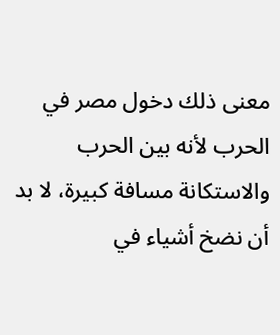معنى ذلك دخول مصر في الحرب لأنه بين الحرب والاستكانة مسافة كبيرة، لا بد أن نضخ أشياء في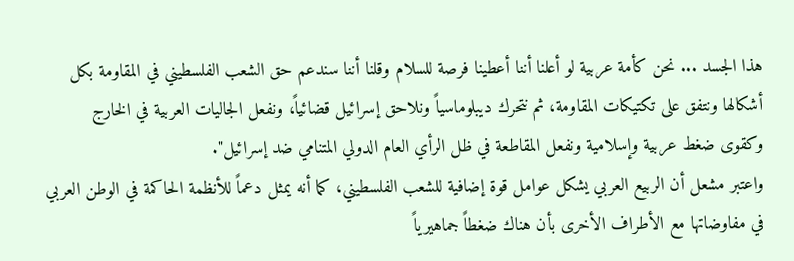هذا الجسد ... نحن كأمة عربية لو أعلنا أننا أعطينا فرصة للسلام وقلنا أننا سندعم حق الشعب الفلسطيني في المقاومة بكل أشكالها ونتفق على تكتيكات المقاومة، ثم نتحرك ديبلوماسياً ونلاحق إسرائيل قضائياً، ونفعل الجاليات العربية في الخارج وكقوى ضغط عربية وإسلامية ونفعل المقاطعة في ظل الرأي العام الدولي المتنامي ضد إسرائيل".
واعتبر مشعل أن الربيع العربي يشكل عوامل قوة إضافية للشعب الفلسطيني، كما أنه يمثل دعماً للأنظمة الحاكمة في الوطن العربي في مفاوضاتها مع الأطراف الأخرى بأن هناك ضغطاً جماهيرياً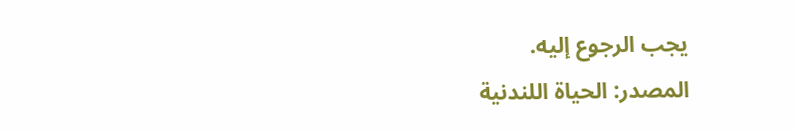يجب الرجوع إليه.
المصدر: الحياة اللندنية